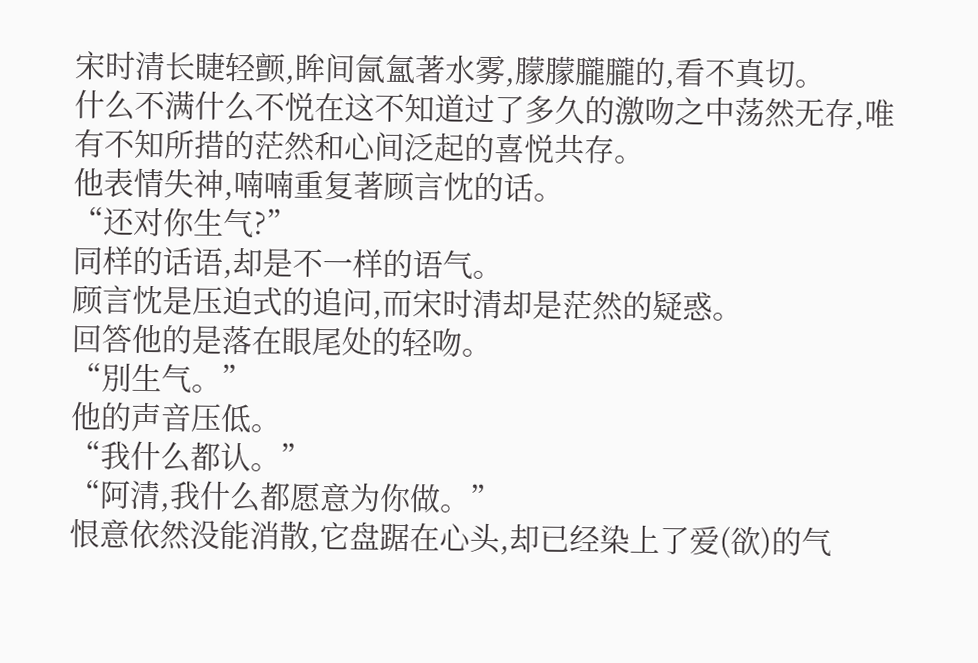宋时清长睫轻颤,眸间氤氳著水雾,朦朦朧朧的,看不真切。
什么不满什么不悦在这不知道过了多久的激吻之中荡然无存,唯有不知所措的茫然和心间泛起的喜悦共存。
他表情失神,喃喃重复著顾言忱的话。
“还对你生气?”
同样的话语,却是不一样的语气。
顾言忱是压迫式的追问,而宋时清却是茫然的疑惑。
回答他的是落在眼尾处的轻吻。
“別生气。”
他的声音压低。
“我什么都认。”
“阿清,我什么都愿意为你做。”
恨意依然没能消散,它盘踞在心头,却已经染上了爱(欲)的气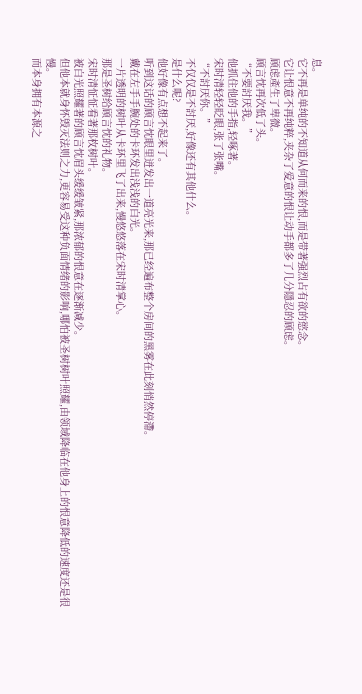息。
它不再是单纯的不知道从何而来的恨,而是带著强烈占有欲的慾念。
它让恨意不再纯粹,夹杂了爱意的恨让动手都多了几分隱忍的顾虑。
顾虑產生了卑微。
顾言忱再次低了头。
“不要討厌我。”
他抓住他的手指,轻啄著。
宋时清轻轻眨眼,张了张嘴。
“不討厌你。”
不仅仅是不討厌,好像还有其他什么。
是什么呢?
他好像有点想不起来了。
听到这话的顾言忱眼里迸发出一道亮光来,那已经遍布整个房间的黑雾在此刻悄然停滯。
戴在左手手腕处的卡环发出浅浅的白光。
一片透明的树叶从卡环里飞了出来,慢悠悠落在宋时清掌心。
那是圣树给顾言忱的礼物。
宋时清怔怔看著那枚树叶。
被白光照耀著的顾言忱眉头缓缓皱紧,那浓郁的恨意在逐渐减少。
但他本就身怀毁灭法则之力,更容易受这种负面情绪的影响,哪怕被圣树树叶照耀,由领域降临在他身上的恨意降低的速度还是很慢。
而本身拥有本源之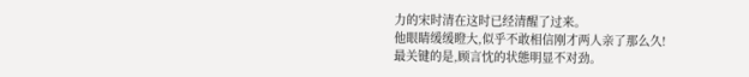力的宋时清在这时已经清醒了过来。
他眼睛缓缓瞪大,似乎不敢相信刚才两人亲了那么久!
最关键的是,顾言忱的状態明显不对劲。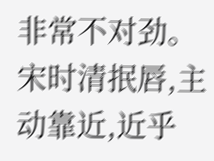非常不对劲。
宋时清抿唇,主动靠近,近乎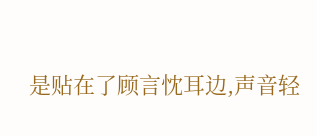是贴在了顾言忱耳边,声音轻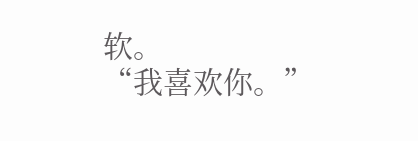软。
“我喜欢你。”